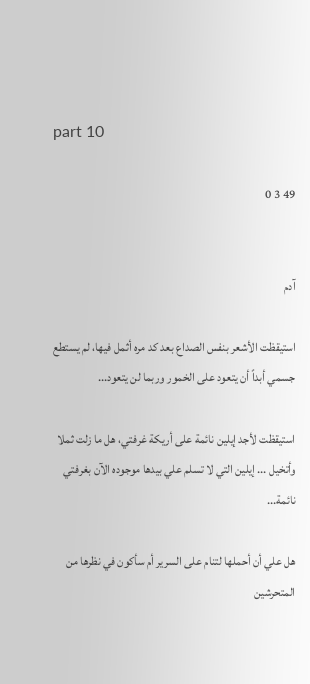part 10

49 3 0


آدم

استيقظت الأشعر بنفس الصداع بعد كد مره أثمل فيها، لم يستطع جسمي أبداً أن يتعود على الخمور وربما لن يتعود...

استيقظت لأجد إيلين نائمة على أريكة غرفتي، هل ما زلت ثملا وأتخيل ... إيلين التي لا تسلم علي بيدها موجوده الآن بغرفتي نائمة...

هل علي أن أحملها لتنام على السرير أم سأكون في نظرها من المتحرشين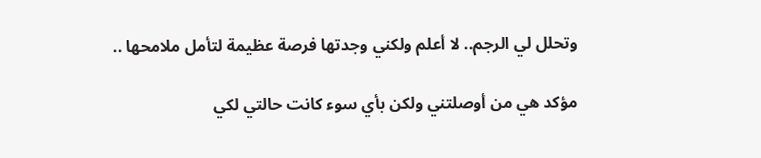وتحلل لي الرجم.. لا أعلم ولكني وجدتها فرصة عظيمة لتأمل ملامحها ..

مؤكد هي من أوصلتني ولكن بأي سوء كانت حالتي لكي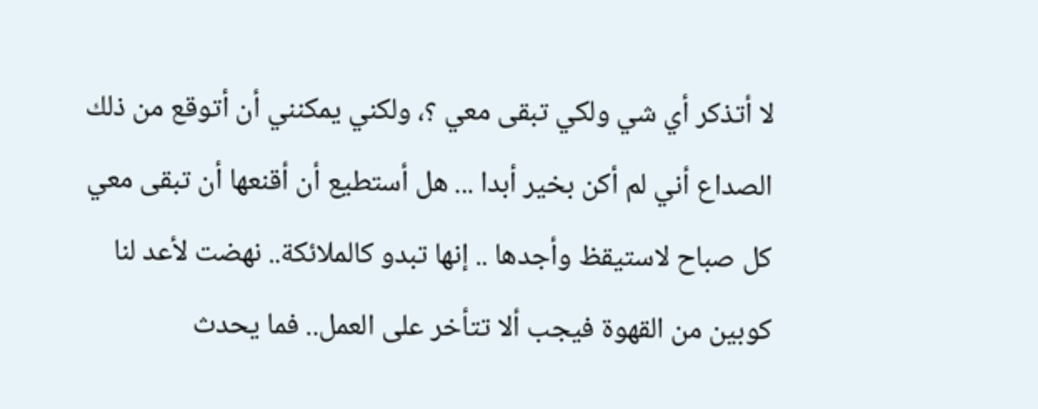لا أتذكر أي شي ولكي تبقى معي ؟، ولكني يمكنني أن أتوقع من ذلك الصداع أني لم أكن بخير أبدا ... هل أستطيع أن أقنعها أن تبقى معي كل صباح لاستيقظ وأجدها .. إنها تبدو كالملائكة.. نهضت لأعد لنا كوبين من القهوة فيجب ألا تتأخر على العمل.. فما يحدث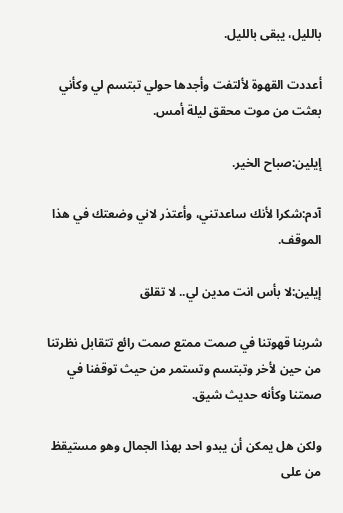بالليل، يبقى بالليل.

أعددت القهوة لألتفت وأجدها حولي تبتسم لي وكأني بعثت من موت محقق ليلة أمس.

إيلين:صباح الخير.

آدم:شكرا لأنك ساعدتني، وأعتذر لاني وضعتك في هذا الموقف.

إيلين:لا بأس انت مدين لي.. لا تقلق

شربنا قهوتنا في صمت ممتع صمت رائع تتقابل نظرتنا من حين لأخر وتبتسم وتستمر من حيث توقفنا في صمتنا وكأنه حديث شيق.

ولكن هل يمكن أن يبدو احد بهذا الجمال وهو مستيقظ من على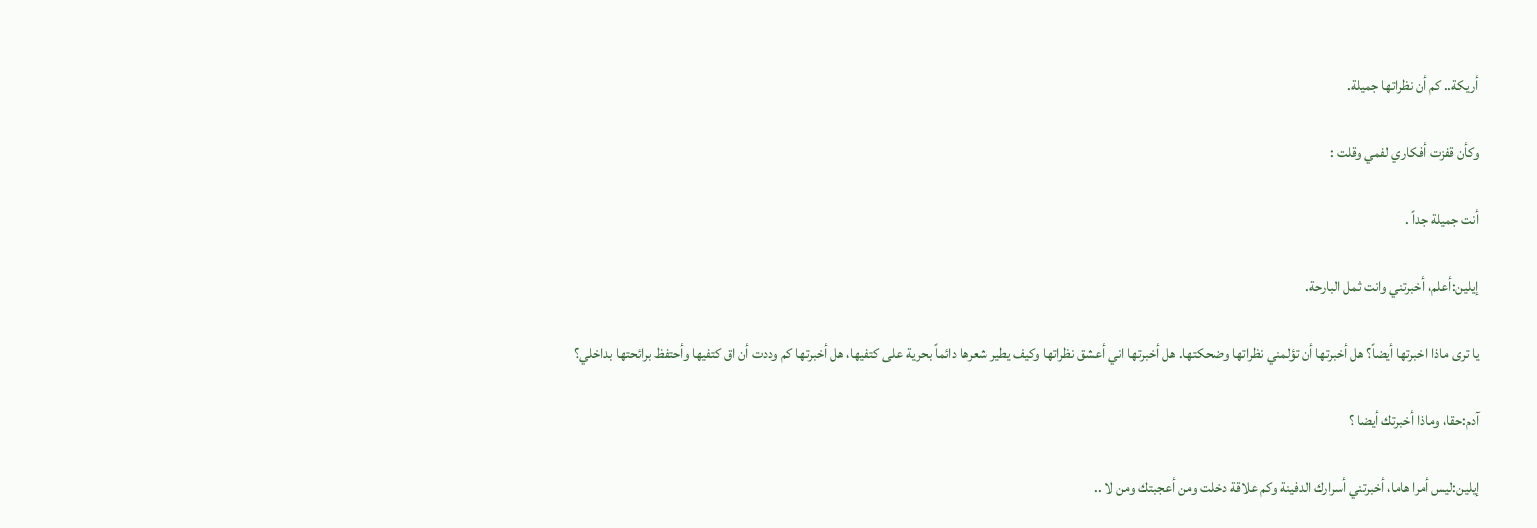أريكة.. كم أن نظراتها جميلة.

وكأن قفزت أفكاري لفمي وقلت :

أنت جميلة جداً .

إيلين:أعلم، أخبرتني وانت ثمل البارحة.

يا ترى ماذا اخبرتها أيضاً؟ هل أخبرتها أن تؤلمني نظراتها وضحكتها. هل أخبرتها اني أعشق نظراتها وكيف يطير شعرها دائماً بحرية على كتفيها، هل أخبرتها كم وددت أن اق كتفيها وأحتفظ برائحتها بداخلي؟

آدم:حقا، وماذا أخبرتك أيضا ؟

إيلين:ليس أمرا هاما، أخبرتني أسرارك الدفينة وكم علاقة دخلت ومن أعجبتك ومن لا ..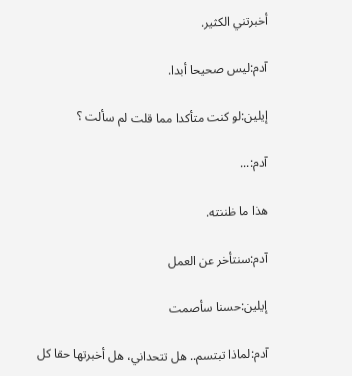أخبرتني الكثير.

آدم:ليس صحيحا أبدا.

إيلين:لو كنت متأكدا مما قلت لم سألت ؟

آدم:...

هذا ما ظننته.

آدم:سنتأخر عن العمل

إيلين:حسنا سأصمت

آدم:لماذا تبتسم.. هل تتحداني، هل أخبرتها حقا كل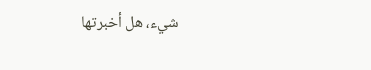شيء، هل أخبرتها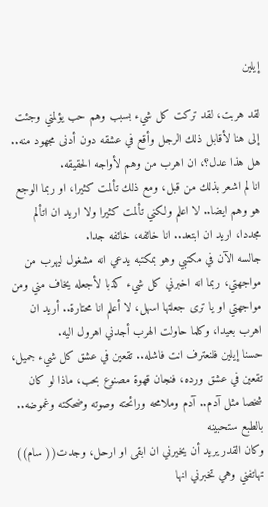إيلين

لقد هربت، لقد تركت كل شيء بسبب وهم حب يؤلمني وجئت إلى هنا لأقابل ذلك الرجل وأقع في عشقه دون أدنى مجهود منه.. هل هذا عدل؟، ان اهرب من وهم لأواجه الحقيقه.
انا لم اشعر بذلك من قبل، ومع ذلك تألمت كثيرا، او ربما الوجع هو وهم ايضا.. لا اعلم ولكني تألمت كثيرا ولا اريد ان اتألم مجددا، اريد ان ابتعد.. انا خائفه، خائفه جدا.
جالسه الآن في مكتبي وهو بمكتبه يدعي انه مشغول ليهرب من مواجهتي، ربما انه اخبرني كل شيء كذبا لأجعله يخاف مني ومن مواجهتي او يا ترى جعلتها اسهل، لا أعلم انا محتارة.. أريد ان اهرب بعيدا، وكلما حاولت الهرب أجدني اهرول اليه.
حسنا إيلين فلنعترف انت فاشله.. تقعين في عشق كل شيء جميل، تقعين في عشق ورده، فنجان قهوة مصنوع بحب، ماذا لو كان شخصا مثل آدم.. آدم وملامحه ورائحته وصوته وضحكته وغموضه.. بالطبع ستحبينه
وكان القدر يريد أن يخيرني ان ابقى او ارحل، وجدت(( سام)) تهاتفني وهي تخبرني انها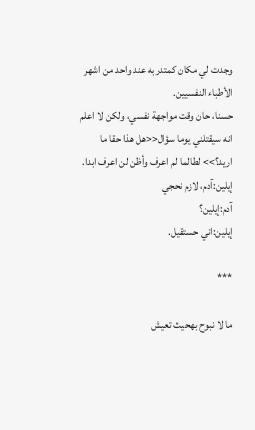وجدت لي مكان كمتدربه عند واحد من اشهر الأطباء النفسيين.
حسنا، حان وقت مواجهة نفسي، ولكن لا اعلم انه سيقتلني يوما سؤال<<هل هذا حقا ما اريد؟>> لطالما لم اعرف وأظن لن اعرف ابدا.
إيلين:آدم، لازم نحجي
آدم:إيلين؟
إيلين:اني حستقيل.

***

ما لا نبوح بهحيث تعيش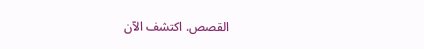القصص. اكتشف الآن